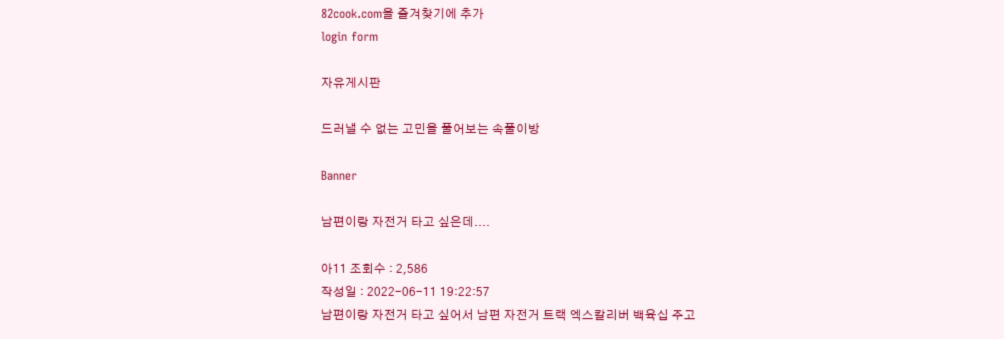82cook.com을 즐겨찾기에 추가
login form

자유게시판

드러낼 수 없는 고민을 풀어보는 속풀이방

Banner

남편이랑 자전거 타고 싶은데....

아11 조회수 : 2,586
작성일 : 2022-06-11 19:22:57
남편이랑 자전거 타고 싶어서 남편 자전거 트랙 엑스칼리버 백육십 주고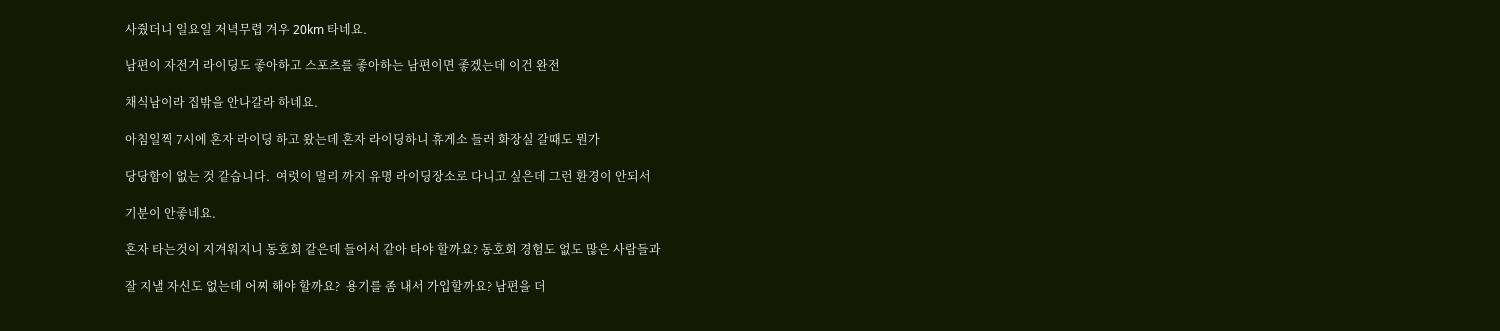사줬더니 일요일 저녁무렵 겨우 20km 타네요.

남편이 자전거 라이딩도 좋아하고 스포츠를 좋아하는 남편이면 좋겠는데 이건 완전

채식남이라 집밖을 안나갈라 하네요.

아침일찍 7시에 혼자 라이딩 하고 왔는데 혼자 라이딩하니 휴게소 들러 화장실 갈때도 뭔가

당당함이 없는 것 같습니다.  여럿이 멀리 까지 유명 라이딩장소로 다니고 싶은데 그런 환경이 안되서

기분이 안좋네요.

혼자 타는것이 지겨워지니 동호회 같은데 들어서 같아 타야 할까요? 동호회 경험도 없도 많은 사람들과

잘 지낼 자신도 없는데 어찌 해야 할까요?  용기를 좀 내서 가입할까요? 남편을 더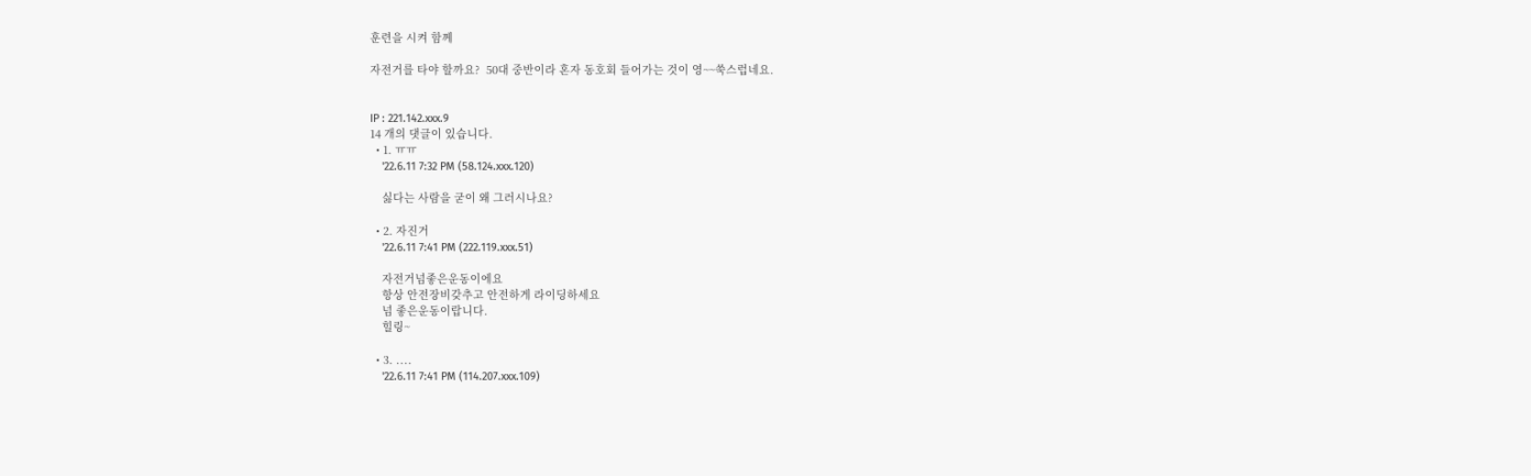훈련을 시켜 함께

자전거를 타야 할까요?  50대 중반이라 혼자 동호회 들어가는 것이 영~~쑥스럽네요.


IP : 221.142.xxx.9
14 개의 댓글이 있습니다.
  • 1. ㅠㅠ
    '22.6.11 7:32 PM (58.124.xxx.120)

    싫다는 사람을 굳이 왜 그러시나요?

  • 2. 자진거
    '22.6.11 7:41 PM (222.119.xxx.51)

    자전거넘좋은운동이에요
    항상 안전장비갖추고 안전하게 라이딩하세요
    넘 좋은운동이랍니다.
    힐링~

  • 3. ....
    '22.6.11 7:41 PM (114.207.xxx.109)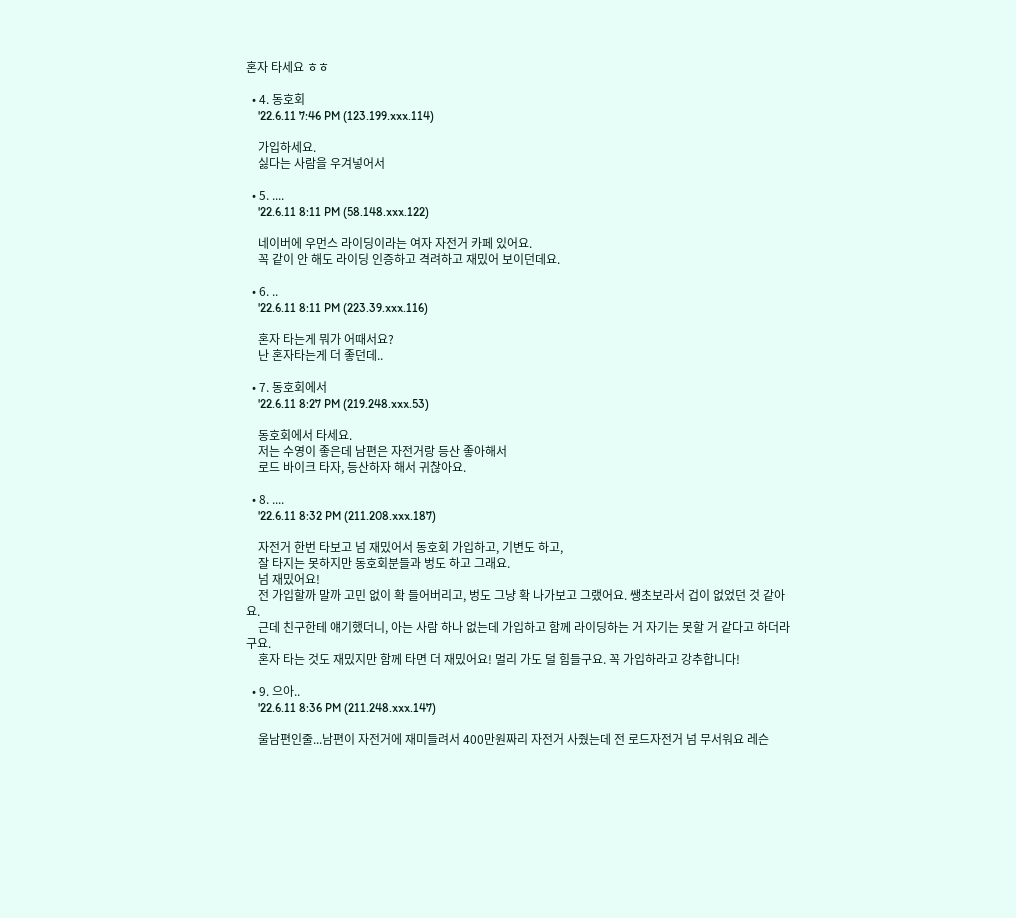혼자 타세요 ㅎㅎ

  • 4. 동호회
    '22.6.11 7:46 PM (123.199.xxx.114)

    가입하세요.
    싫다는 사람을 우겨넣어서

  • 5. ....
    '22.6.11 8:11 PM (58.148.xxx.122)

    네이버에 우먼스 라이딩이라는 여자 자전거 카페 있어요.
    꼭 같이 안 해도 라이딩 인증하고 격려하고 재밌어 보이던데요.

  • 6. ..
    '22.6.11 8:11 PM (223.39.xxx.116)

    혼자 타는게 뭐가 어때서요?
    난 혼자타는게 더 좋던데..

  • 7. 동호회에서
    '22.6.11 8:27 PM (219.248.xxx.53)

    동호회에서 타세요.
    저는 수영이 좋은데 남편은 자전거랑 등산 좋아해서
    로드 바이크 타자, 등산하자 해서 귀찮아요.

  • 8. ....
    '22.6.11 8:32 PM (211.208.xxx.187)

    자전거 한번 타보고 넘 재밌어서 동호회 가입하고, 기변도 하고,
    잘 타지는 못하지만 동호회분들과 벙도 하고 그래요.
    넘 재밌어요!
    전 가입할까 말까 고민 없이 확 들어버리고, 벙도 그냥 확 나가보고 그랬어요. 쌩초보라서 겁이 없었던 것 같아요.
    근데 친구한테 얘기했더니, 아는 사람 하나 없는데 가입하고 함께 라이딩하는 거 자기는 못할 거 같다고 하더라구요.
    혼자 타는 것도 재밌지만 함께 타면 더 재밌어요! 멀리 가도 덜 힘들구요. 꼭 가입하라고 강추합니다!

  • 9. 으아..
    '22.6.11 8:36 PM (211.248.xxx.147)

    울남편인줄...남편이 자전거에 재미들려서 400만원짜리 자전거 사줬는데 전 로드자전거 넘 무서워요 레슨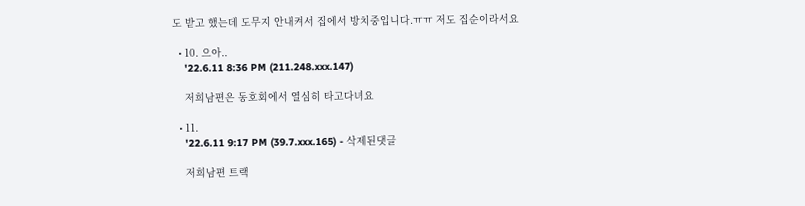도 받고 했는데 도무지 안내켜서 집에서 방치중입니다.ㅠㅠ 저도 집순이라서요

  • 10. 으아..
    '22.6.11 8:36 PM (211.248.xxx.147)

    저희남편은 동호회에서 열심히 타고다녀요

  • 11.
    '22.6.11 9:17 PM (39.7.xxx.165) - 삭제된댓글

    저희남편 트랙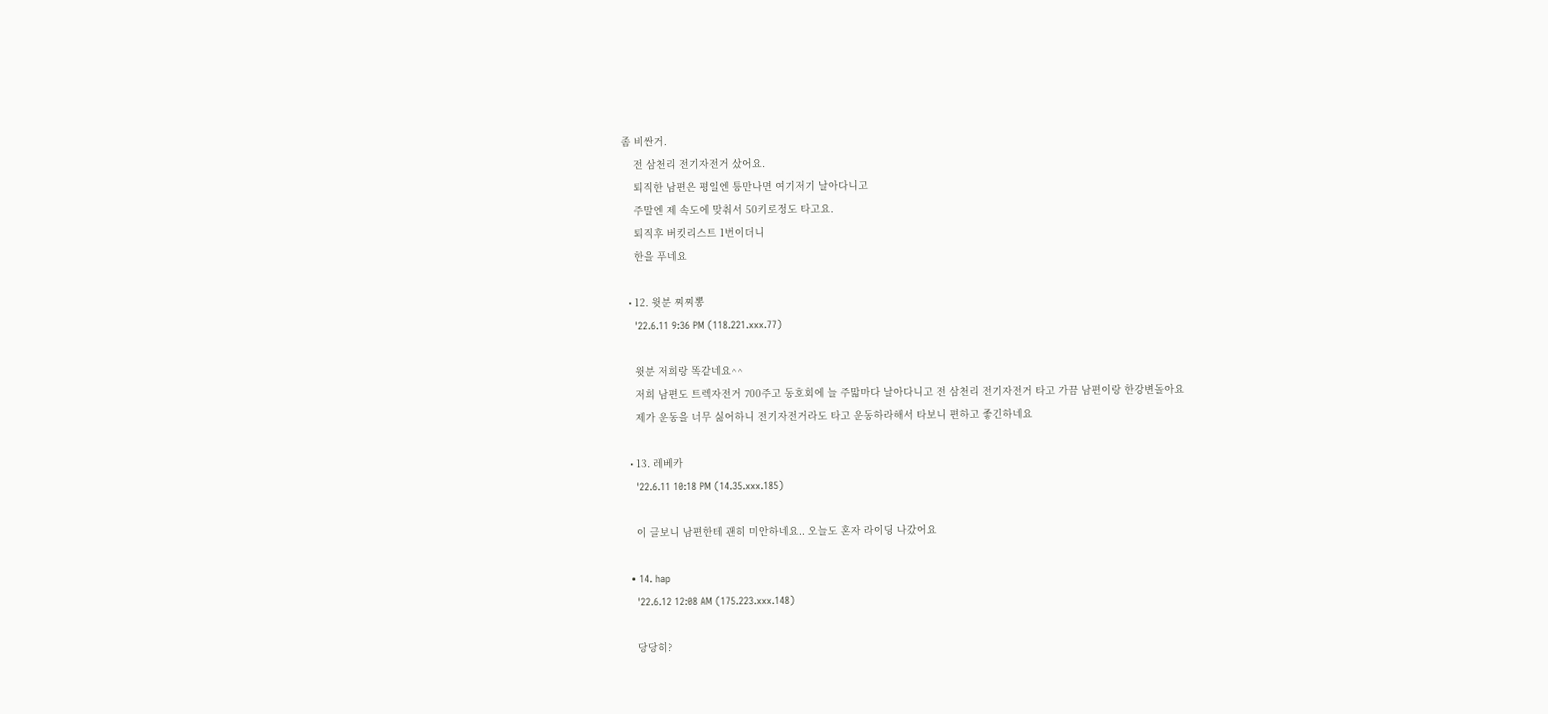좀 비싼거.
    전 삼천리 전기자전거 샀어요.
    퇴직한 남편은 평일엔 틍만나면 여기저기 날아다니고
    주말엔 제 속도에 맞춰서 50키로정도 타고요.
    퇴직후 버킷리스트 1번이더니
    한을 푸네요

  • 12. 윗분 찌찌뽕
    '22.6.11 9:36 PM (118.221.xxx.77)

    윗분 저희랑 똑같네요^^
    저희 남편도 트렉자전거 700주고 동호회에 늘 주맓마다 날아다니고 전 삼천리 전기자전거 타고 가끔 남편이랑 한강변돌아요
    제가 운동을 너무 싫어하니 전기자전거라도 타고 운동하라해서 타보니 편하고 좋긴하네요

  • 13. 레베카
    '22.6.11 10:18 PM (14.35.xxx.185)

    이 글보니 남편한테 괜히 미안하네요.. 오늘도 혼자 라이딩 나갔어요

  • 14. hap
    '22.6.12 12:08 AM (175.223.xxx.148)

    당당히?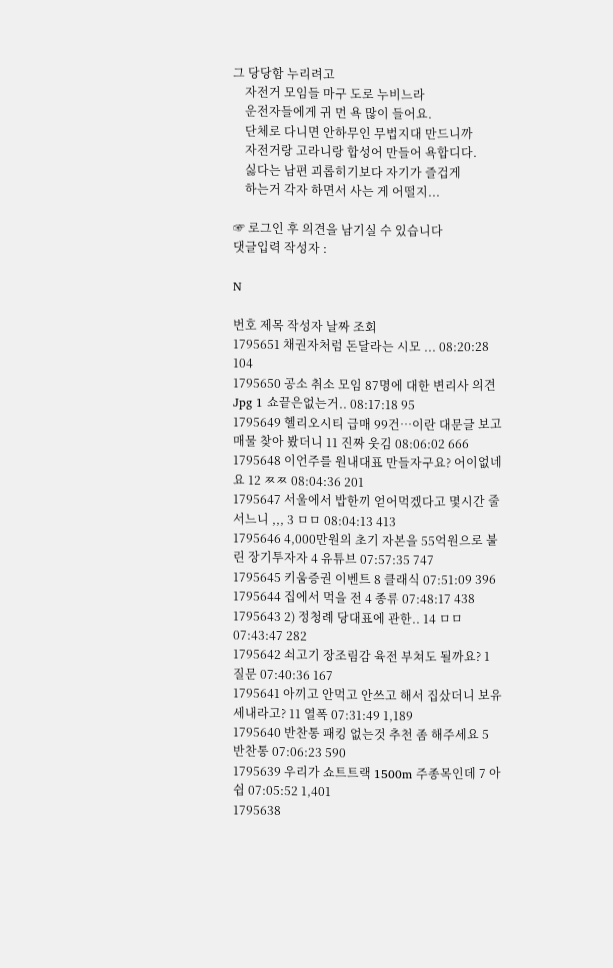그 당당함 누리려고
    자전거 모임들 마구 도로 누비느라
    운전자들에게 귀 먼 욕 많이 들어요.
    단체로 다니면 안하무인 무법지대 만드니까
    자전거랑 고라니랑 합성어 만들어 욕합디다.
    싫다는 남편 괴롭히기보다 자기가 즐겁게
    하는거 각자 하면서 사는 게 어떨지...

☞ 로그인 후 의견을 남기실 수 있습니다
댓글입력 작성자 :

N

번호 제목 작성자 날짜 조회
1795651 채권자처럼 돈달라는 시모 ... 08:20:28 104
1795650 공소 취소 모임 87명에 대한 변리사 의견Jpg 1 쇼끝은없는거.. 08:17:18 95
1795649 헬리오시티 급매 99건…이란 대문글 보고 매물 찾아 봤더니 11 진짜 웃김 08:06:02 666
1795648 이언주를 원내대표 만들자구요? 어이없네요 12 ㅉㅉ 08:04:36 201
1795647 서울에서 밥한끼 얻어먹겠다고 몇시간 줄 서느니 ,,, 3 ㅁㅁ 08:04:13 413
1795646 4,000만원의 초기 자본을 55억원으로 불린 장기투자자 4 유튜브 07:57:35 747
1795645 키움증권 이벤트 8 클래식 07:51:09 396
1795644 집에서 먹을 전 4 종류 07:48:17 438
1795643 2) 정청례 당대표에 관한.. 14 ㅁㅁ 07:43:47 282
1795642 쇠고기 장조림감 육전 부쳐도 될까요? 1 질문 07:40:36 167
1795641 아끼고 안먹고 안쓰고 해서 집샀더니 보유세내라고? 11 열폭 07:31:49 1,189
1795640 반찬통 패킹 없는것 추천 좀 해주세요 5 반찬통 07:06:23 590
1795639 우리가 쇼트트랙 1500m 주종목인데 7 아쉽 07:05:52 1,401
1795638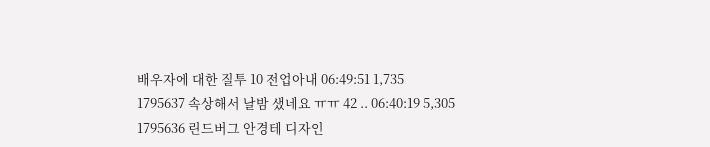배우자에 대한 질투 10 전업아내 06:49:51 1,735
1795637 속상해서 날밤 샜네요 ㅠㅠ 42 .. 06:40:19 5,305
1795636 린드버그 안경테 디자인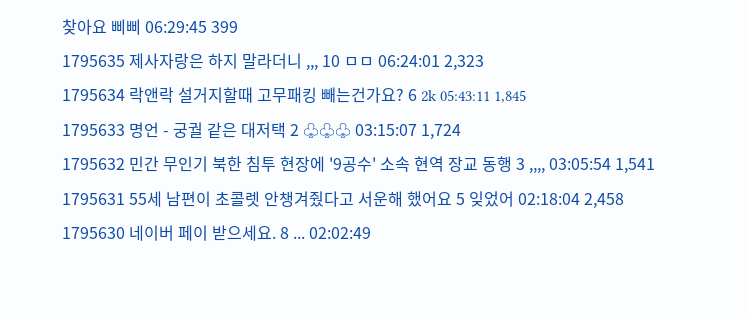찾아요 삐삐 06:29:45 399
1795635 제사자랑은 하지 말라더니 ,,, 10 ㅁㅁ 06:24:01 2,323
1795634 락앤락 설거지할때 고무패킹 빼는건가요? 6 2k 05:43:11 1,845
1795633 명언 - 궁궐 같은 대저택 2 ♧♧♧ 03:15:07 1,724
1795632 민간 무인기 북한 침투 현장에 '9공수' 소속 현역 장교 동행 3 ,,,, 03:05:54 1,541
1795631 55세 남편이 초콜렛 안챙겨줬다고 서운해 했어요 5 잊었어 02:18:04 2,458
1795630 네이버 페이 받으세요. 8 ... 02:02:49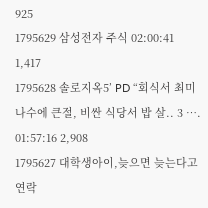925
1795629 삼성전자 주식 02:00:41 1,417
1795628 솔로지옥5’ PD “회식서 최미나수에 큰절, 비싼 식당서 밥 살.. 3 …. 01:57:16 2,908
1795627 대학생아이,늦으면 늦는다고 연락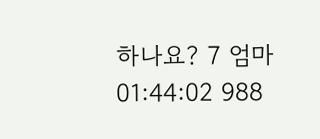하나요? 7 엄마 01:44:02 988